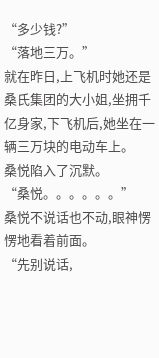“多少钱?”
“落地三万。”
就在昨日,上飞机时她还是桑氏集团的大小姐,坐拥千亿身家,下飞机后,她坐在一辆三万块的电动车上。
桑悦陷入了沉默。
“桑悦。。。。。。”
桑悦不说话也不动,眼神愣愣地看着前面。
“先别说话,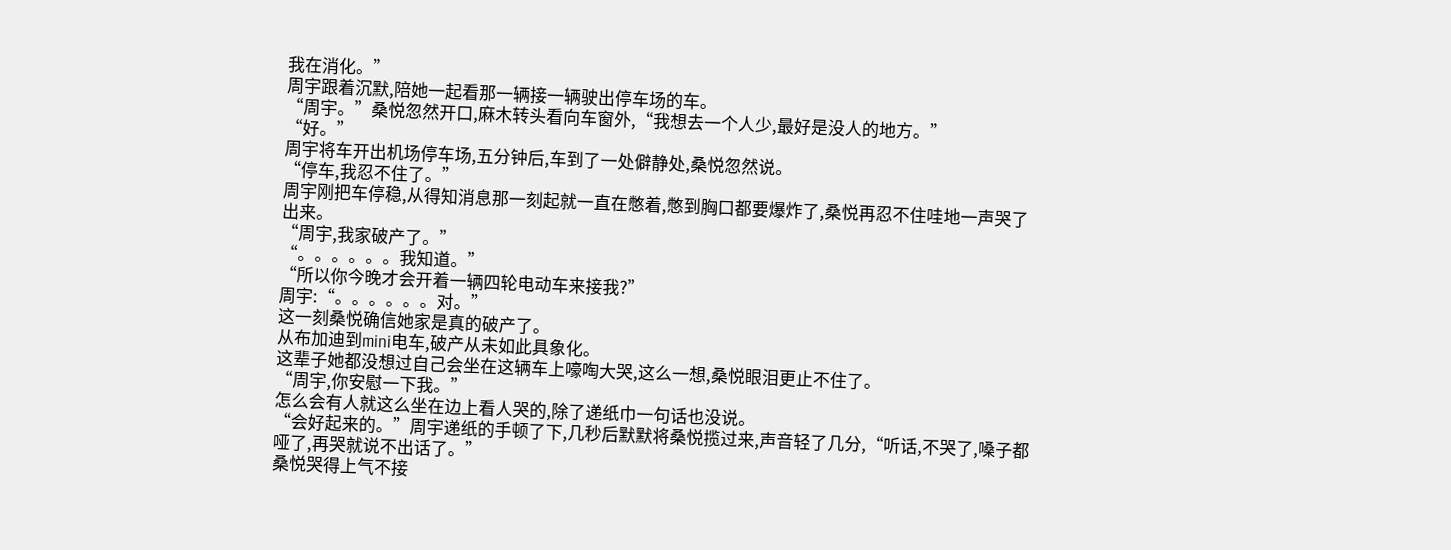我在消化。”
周宇跟着沉默,陪她一起看那一辆接一辆驶出停车场的车。
“周宇。”桑悦忽然开口,麻木转头看向车窗外,“我想去一个人少,最好是没人的地方。”
“好。”
周宇将车开出机场停车场,五分钟后,车到了一处僻静处,桑悦忽然说。
“停车,我忍不住了。”
周宇刚把车停稳,从得知消息那一刻起就一直在憋着,憋到胸口都要爆炸了,桑悦再忍不住哇地一声哭了出来。
“周宇,我家破产了。”
“。。。。。。我知道。”
“所以你今晚才会开着一辆四轮电动车来接我?”
周宇:“。。。。。。对。”
这一刻桑悦确信她家是真的破产了。
从布加迪到mini电车,破产从未如此具象化。
这辈子她都没想过自己会坐在这辆车上嚎啕大哭,这么一想,桑悦眼泪更止不住了。
“周宇,你安慰一下我。”
怎么会有人就这么坐在边上看人哭的,除了递纸巾一句话也没说。
“会好起来的。”周宇递纸的手顿了下,几秒后默默将桑悦揽过来,声音轻了几分,“听话,不哭了,嗓子都哑了,再哭就说不出话了。”
桑悦哭得上气不接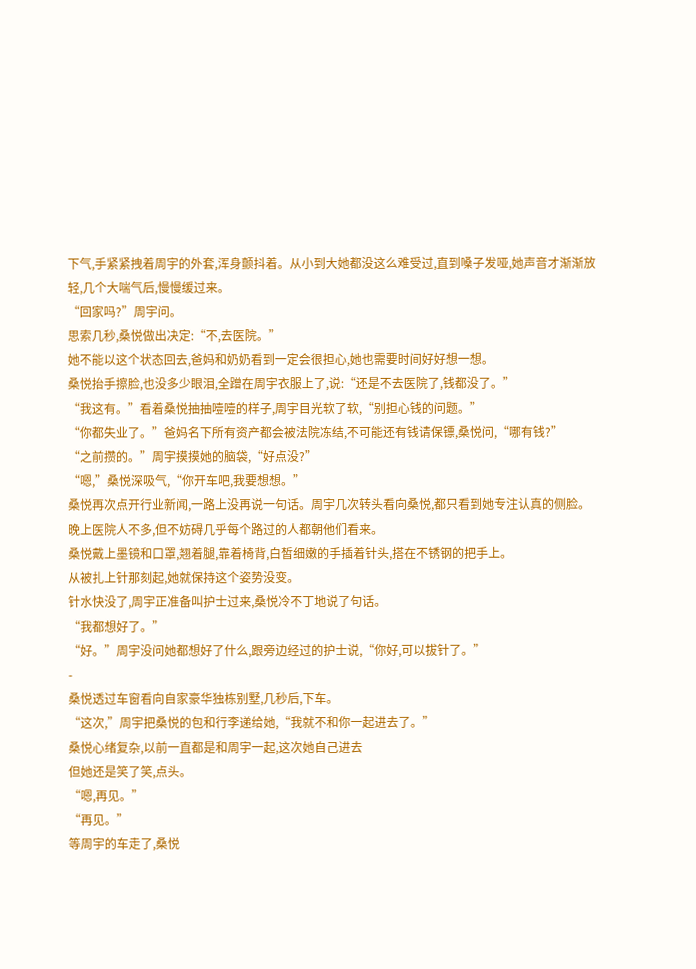下气,手紧紧拽着周宇的外套,浑身颤抖着。从小到大她都没这么难受过,直到嗓子发哑,她声音才渐渐放轻,几个大喘气后,慢慢缓过来。
“回家吗?”周宇问。
思索几秒,桑悦做出决定:“不,去医院。”
她不能以这个状态回去,爸妈和奶奶看到一定会很担心,她也需要时间好好想一想。
桑悦抬手擦脸,也没多少眼泪,全蹭在周宇衣服上了,说:“还是不去医院了,钱都没了。”
“我这有。”看着桑悦抽抽噎噎的样子,周宇目光软了软,“别担心钱的问题。”
“你都失业了。”爸妈名下所有资产都会被法院冻结,不可能还有钱请保镖,桑悦问,“哪有钱?”
“之前攒的。”周宇摸摸她的脑袋,“好点没?”
“嗯,”桑悦深吸气,“你开车吧,我要想想。”
桑悦再次点开行业新闻,一路上没再说一句话。周宇几次转头看向桑悦,都只看到她专注认真的侧脸。
晚上医院人不多,但不妨碍几乎每个路过的人都朝他们看来。
桑悦戴上墨镜和口罩,翘着腿,靠着椅背,白皙细嫩的手插着针头,搭在不锈钢的把手上。
从被扎上针那刻起,她就保持这个姿势没变。
针水快没了,周宇正准备叫护士过来,桑悦冷不丁地说了句话。
“我都想好了。”
“好。”周宇没问她都想好了什么,跟旁边经过的护士说,“你好,可以拔针了。”
-
桑悦透过车窗看向自家豪华独栋别墅,几秒后,下车。
“这次,”周宇把桑悦的包和行李递给她,“我就不和你一起进去了。”
桑悦心绪复杂,以前一直都是和周宇一起,这次她自己进去
但她还是笑了笑,点头。
“嗯,再见。”
“再见。”
等周宇的车走了,桑悦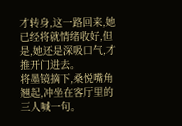才转身,这一路回来,她已经将就情绪收好,但是,她还是深吸口气,才推开门进去。
将墨镜摘下,桑悦嘴角翘起,冲坐在客厅里的三人喊一句。